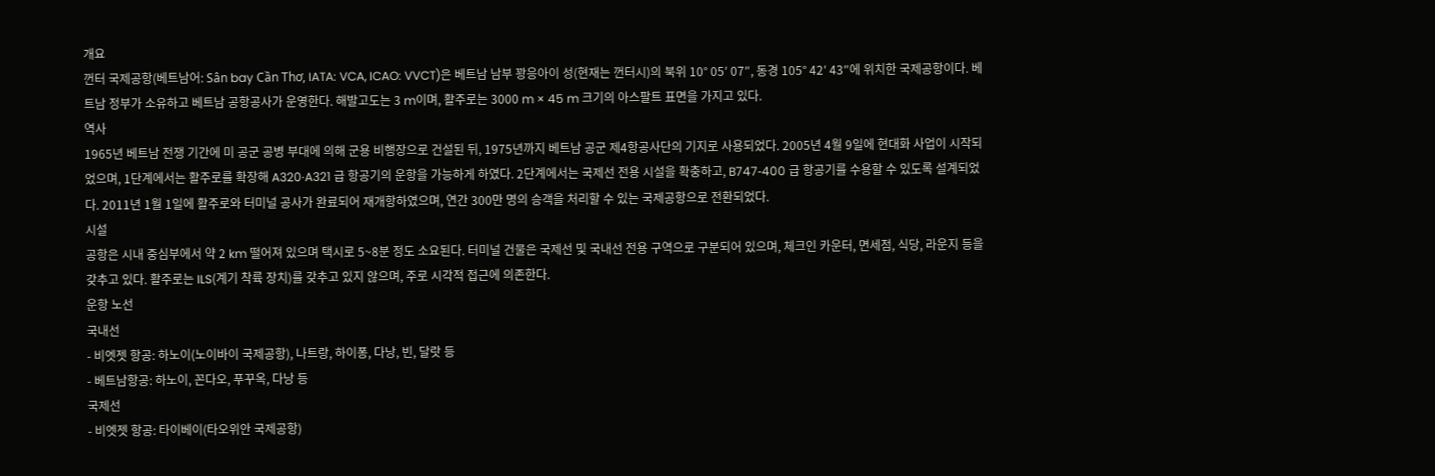개요
껀터 국제공항(베트남어: Sân bay Cần Thơ, IATA: VCA, ICAO: VVCT)은 베트남 남부 꽝응아이 성(현재는 껀터시)의 북위 10° 05′ 07″, 동경 105° 42′ 43″에 위치한 국제공항이다. 베트남 정부가 소유하고 베트남 공항공사가 운영한다. 해발고도는 3 m이며, 활주로는 3000 m × 45 m 크기의 아스팔트 표면을 가지고 있다.
역사
1965년 베트남 전쟁 기간에 미 공군 공병 부대에 의해 군용 비행장으로 건설된 뒤, 1975년까지 베트남 공군 제4항공사단의 기지로 사용되었다. 2005년 4월 9일에 현대화 사업이 시작되었으며, 1단계에서는 활주로를 확장해 A320·A321 급 항공기의 운항을 가능하게 하였다. 2단계에서는 국제선 전용 시설을 확충하고, B747‑400 급 항공기를 수용할 수 있도록 설계되었다. 2011년 1월 1일에 활주로와 터미널 공사가 완료되어 재개항하였으며, 연간 300만 명의 승객을 처리할 수 있는 국제공항으로 전환되었다.
시설
공항은 시내 중심부에서 약 2 km 떨어져 있으며 택시로 5~8분 정도 소요된다. 터미널 건물은 국제선 및 국내선 전용 구역으로 구분되어 있으며, 체크인 카운터, 면세점, 식당, 라운지 등을 갖추고 있다. 활주로는 ILS(계기 착륙 장치)를 갖추고 있지 않으며, 주로 시각적 접근에 의존한다.
운항 노선
국내선
- 비엣젯 항공: 하노이(노이바이 국제공항), 나트랑, 하이퐁, 다낭, 빈, 달랏 등
- 베트남항공: 하노이, 꼰다오, 푸꾸옥, 다낭 등
국제선
- 비엣젯 항공: 타이베이(타오위안 국제공항)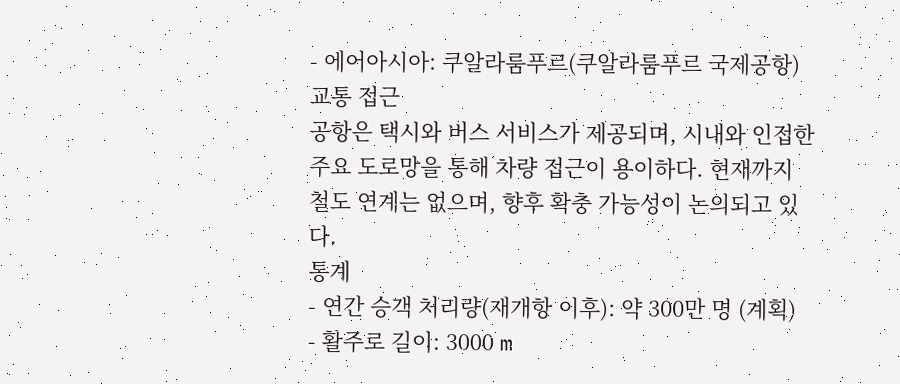- 에어아시아: 쿠알라룸푸르(쿠알라룸푸르 국제공항)
교통 접근
공항은 택시와 버스 서비스가 제공되며, 시내와 인접한 주요 도로망을 통해 차량 접근이 용이하다. 현재까지 철도 연계는 없으며, 향후 확충 가능성이 논의되고 있다.
통계
- 연간 승객 처리량(재개항 이후): 약 300만 명 (계획)
- 활주로 길이: 3000 m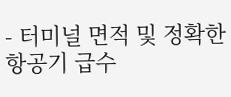- 터미널 면적 및 정확한 항공기 급수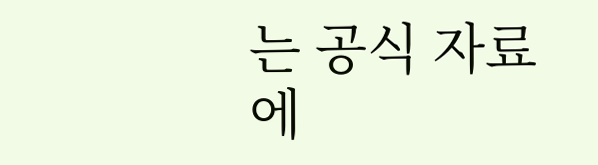는 공식 자료에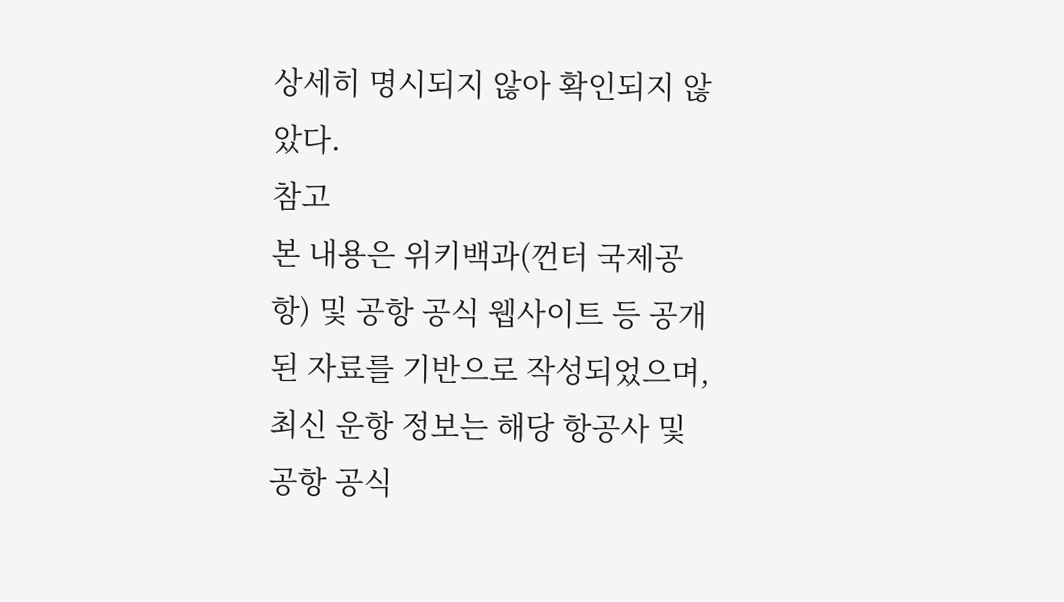상세히 명시되지 않아 확인되지 않았다.
참고
본 내용은 위키백과(껀터 국제공항) 및 공항 공식 웹사이트 등 공개된 자료를 기반으로 작성되었으며, 최신 운항 정보는 해당 항공사 및 공항 공식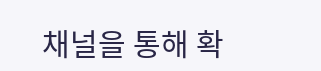채널을 통해 확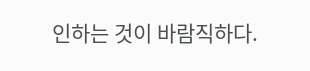인하는 것이 바람직하다.